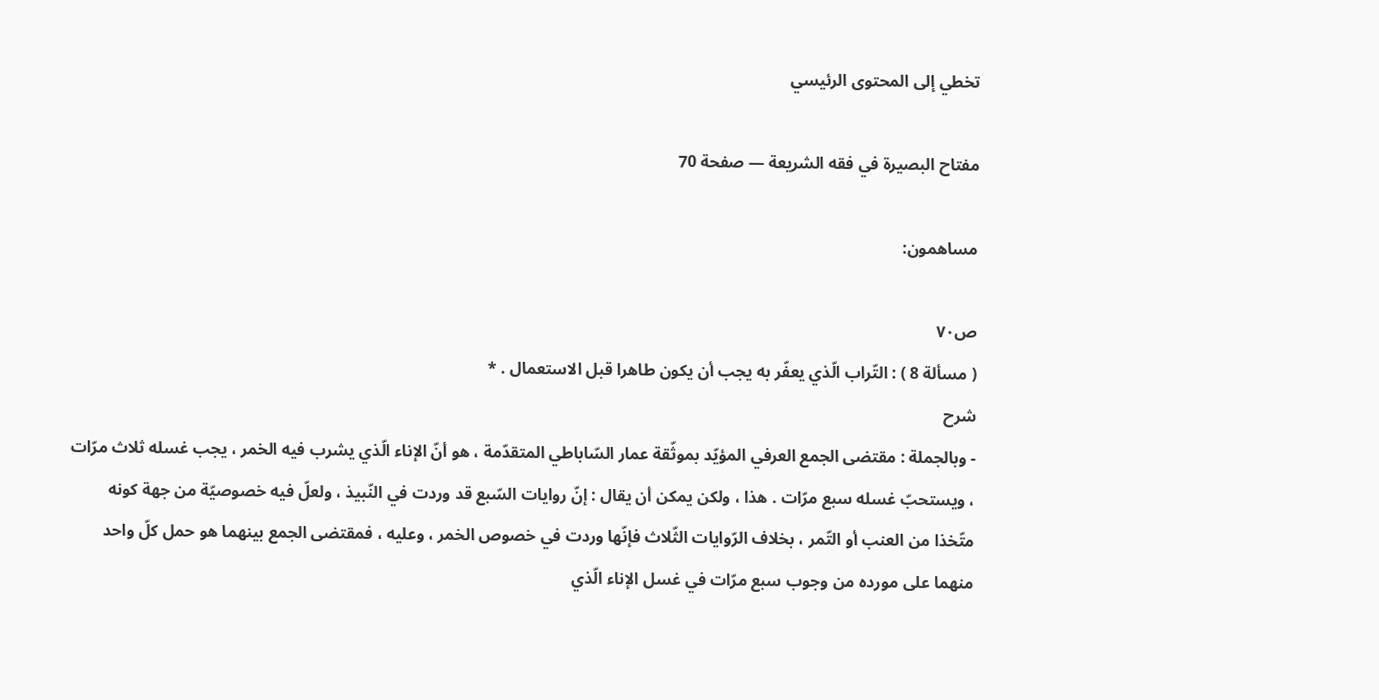تخطي إلى المحتوى الرئيسي

مفتاح البصيرة في فقه الشريعة — صفحة 70

مساهمون:

ص٧٠
( مسألة 8 ) : التّراب الّذي يعفّر به يجب أن يكون طاهرا قبل الاستعمال . *
شرح
- وبالجملة : مقتضى الجمع العرفي المؤيّد بموثّقة عمار السّاباطي المتقدّمة ، هو أنّ الإناء الّذي يشرب فيه الخمر ، يجب غسله ثلاث مرّات ، ويستحبّ غسله سبع مرّات . هذا ، ولكن يمكن أن يقال : إنّ روايات السّبع قد وردت في النّبيذ ، ولعلّ فيه خصوصيّة من جهة كونه متّخذا من العنب أو التّمر ، بخلاف الرّوايات الثّلاث فإنّها وردت في خصوص الخمر ، وعليه ، فمقتضى الجمع بينهما هو حمل كلّ واحد منهما على مورده من وجوب سبع مرّات في غسل الإناء الّذي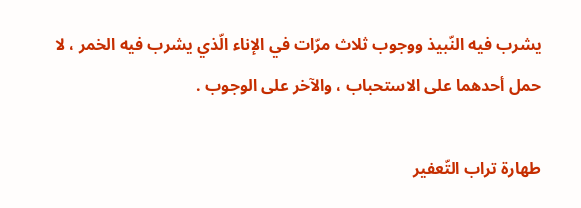يشرب فيه النّبيذ ووجوب ثلاث مرّات في الإناء الّذي يشرب فيه الخمر ، لا حمل أحدهما على الاستحباب ، والآخر على الوجوب .

طهارة تراب التّعفير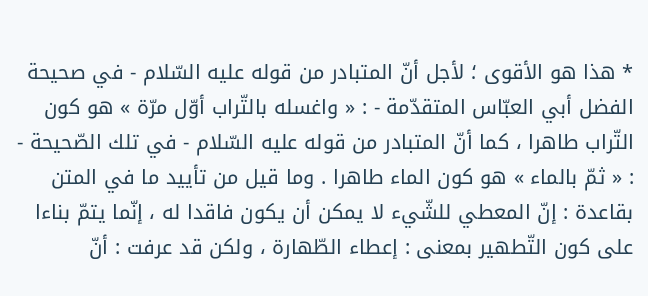* هذا هو الأقوى ؛ لأجل أنّ المتبادر من قوله عليه السّلام - في صحيحة الفضل أبي العبّاس المتقدّمة - : « واغسله بالتّراب أوّل مرّة » هو كون التّراب طاهرا ، كما أنّ المتبادر من قوله عليه السّلام - في تلك الصّحيحة - : « ثمّ بالماء » هو كون الماء طاهرا . وما قيل من تأييد ما في المتن بقاعدة : إنّ المعطي للشّيء لا يمكن أن يكون فاقدا له ، إنّما يتمّ بناءا على كون التّطهير بمعنى : إعطاء الطّهارة ، ولكن قد عرفت : أنّ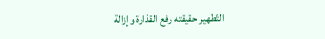التّطهير حقيقته رفع القذارة وإزالة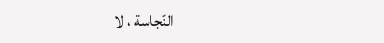النّجاسة ، لا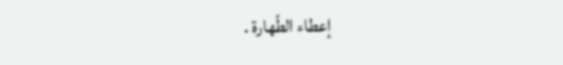إعطاء الطّهارة .